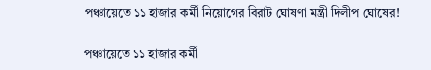পঞ্চায়েতে ১১ হাজার কর্মী নিয়োগের বিরাট ঘোষণা মন্ত্রী দিলীপ ঘোষের!

পঞ্চায়েতে ১১ হাজার কর্মী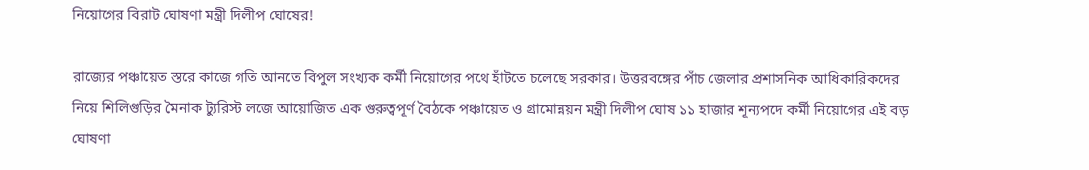নিয়োগের বিরাট ঘোষণা মন্ত্রী দিলীপ ঘোষের!

রাজ্যের পঞ্চায়েত স্তরে কাজে গতি আনতে বিপুল সংখ্যক কর্মী নিয়োগের পথে হাঁটতে চলেছে সরকার। উত্তরবঙ্গের পাঁচ জেলার প্রশাসনিক আধিকারিকদের নিয়ে শিলিগুড়ির মৈনাক ট্যুরিস্ট লজে আয়োজিত এক গুরুত্বপূর্ণ বৈঠকে পঞ্চায়েত ও গ্রামোন্নয়ন মন্ত্রী দিলীপ ঘোষ ১১ হাজার শূন্যপদে কর্মী নিয়োগের এই বড় ঘোষণা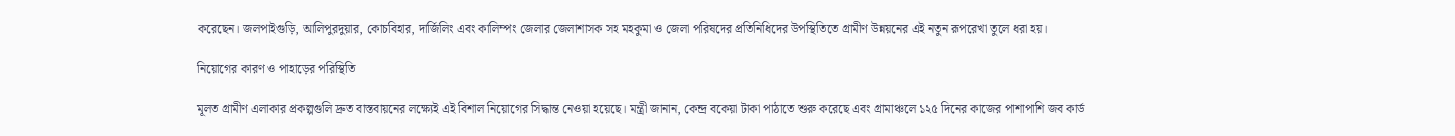করেছেন। জলপাইগুড়ি, আলিপুরদুয়ার, কোচবিহার, দার্জিলিং এবং কালিম্পং জেলার জেলাশাসক সহ মহকুমা ও জেলা পরিষদের প্রতিনিধিদের উপস্থিতিতে গ্রামীণ উন্নয়নের এই নতুন রূপরেখা তুলে ধরা হয়।

নিয়োগের কারণ ও পাহাড়ের পরিস্থিতি

মূলত গ্রামীণ এলাকার প্রকল্পগুলি দ্রুত বাস্তবায়নের লক্ষ্যেই এই বিশাল নিয়োগের সিদ্ধান্ত নেওয়া হয়েছে। মন্ত্রী জানান, কেন্দ্র বকেয়া টাকা পাঠাতে শুরু করেছে এবং গ্রামাঞ্চলে ১২৫ দিনের কাজের পাশাপাশি জব কার্ড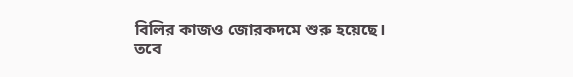বিলির কাজও জোরকদমে শুরু হয়েছে। তবে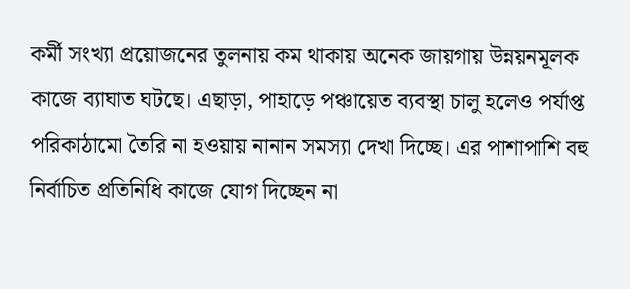কর্মী সংখ্যা প্রয়োজনের তুলনায় কম থাকায় অনেক জায়গায় উন্নয়নমূলক কাজে ব্যাঘাত ঘটছে। এছাড়া, পাহাড়ে পঞ্চায়েত ব্যবস্থা চালু হলেও পর্যাপ্ত পরিকাঠামো তৈরি না হওয়ায় নানান সমস্যা দেখা দিচ্ছে। এর পাশাপাশি বহু নির্বাচিত প্রতিনিধি কাজে যোগ দিচ্ছেন না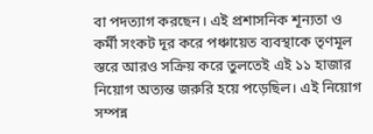বা পদত্যাগ করছেন। এই প্রশাসনিক শূন্যতা ও কর্মী সংকট দূর করে পঞ্চায়েত ব্যবস্থাকে তৃণমূল স্তরে আরও সক্রিয় করে তুলতেই এই ১১ হাজার নিয়োগ অত্যন্ত জরুরি হয়ে পড়েছিল। এই নিয়োগ সম্পন্ন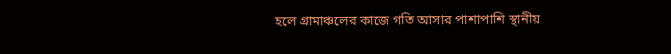হলে গ্রামাঞ্চলের কাজে গতি আসার পাশাপাশি স্থানীয়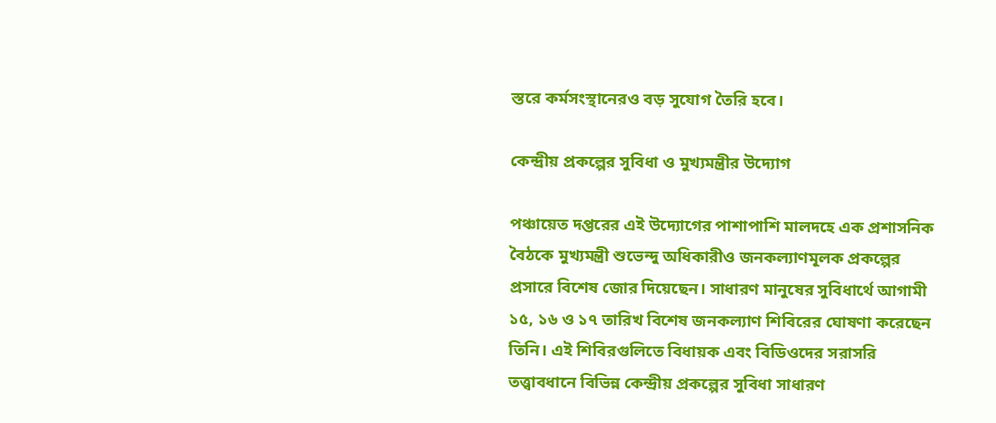স্তরে কর্মসংস্থানেরও বড় সুযোগ তৈরি হবে।

কেন্দ্রীয় প্রকল্পের সুবিধা ও মুখ্যমন্ত্রীর উদ্যোগ

পঞ্চায়েত দপ্তরের এই উদ্যোগের পাশাপাশি মালদহে এক প্রশাসনিক বৈঠকে মুখ্যমন্ত্রী শুভেন্দু অধিকারীও জনকল্যাণমূলক প্রকল্পের প্রসারে বিশেষ জোর দিয়েছেন। সাধারণ মানুষের সুবিধার্থে আগামী ১৫, ১৬ ও ১৭ তারিখ বিশেষ জনকল্যাণ শিবিরের ঘোষণা করেছেন তিনি। এই শিবিরগুলিতে বিধায়ক এবং বিডিওদের সরাসরি তত্ত্বাবধানে বিভিন্ন কেন্দ্রীয় প্রকল্পের সুবিধা সাধারণ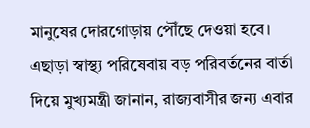মানুষের দোরগোড়ায় পৌঁছে দেওয়া হবে। এছাড়া স্বাস্থ্য পরিষেবায় বড় পরিবর্তনের বার্তা দিয়ে মুখ্যমন্ত্রী জানান, রাজ্যবাসীর জন্য এবার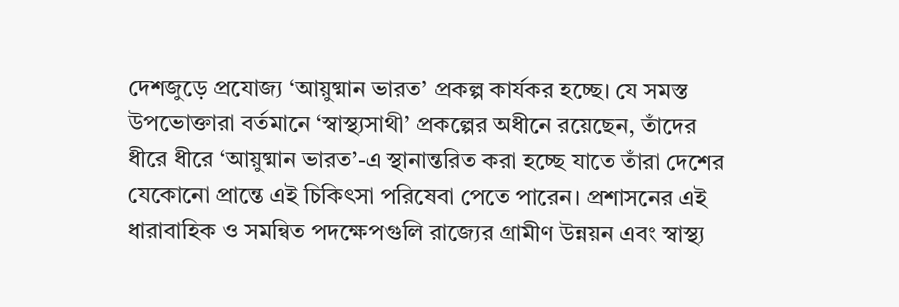দেশজুড়ে প্রযোজ্য ‘আয়ুষ্মান ভারত’ প্রকল্প কার্যকর হচ্ছে। যে সমস্ত উপভোক্তারা বর্তমানে ‘স্বাস্থ্যসাথী’ প্রকল্পের অধীনে রয়েছেন, তাঁদের ধীরে ধীরে ‘আয়ুষ্মান ভারত’-এ স্থানান্তরিত করা হচ্ছে যাতে তাঁরা দেশের যেকোনো প্রান্তে এই চিকিৎসা পরিষেবা পেতে পারেন। প্রশাসনের এই ধারাবাহিক ও সমন্বিত পদক্ষেপগুলি রাজ্যের গ্রামীণ উন্নয়ন এবং স্বাস্থ্য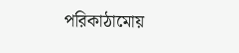পরিকাঠামোয়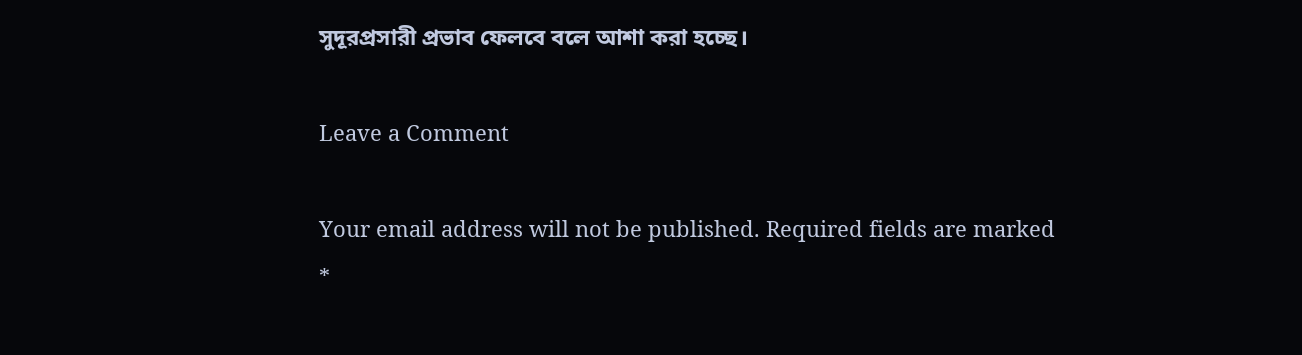সুদূরপ্রসারী প্রভাব ফেলবে বলে আশা করা হচ্ছে।

Leave a Comment

Your email address will not be published. Required fields are marked *